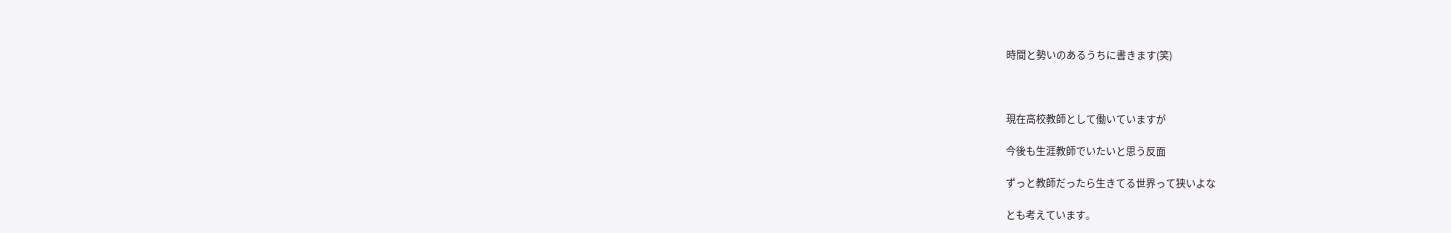時間と勢いのあるうちに書きます(笑)



現在高校教師として働いていますが

今後も生涯教師でいたいと思う反面

ずっと教師だったら生きてる世界って狭いよな

とも考えています。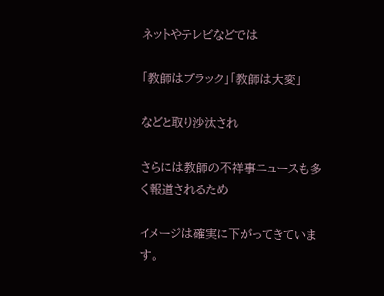ネットやテレビなどでは

「教師はブラック」「教師は大変」

などと取り沙汰され

さらには教師の不祥事ニュースも多く報道されるため

イメージは確実に下がってきています。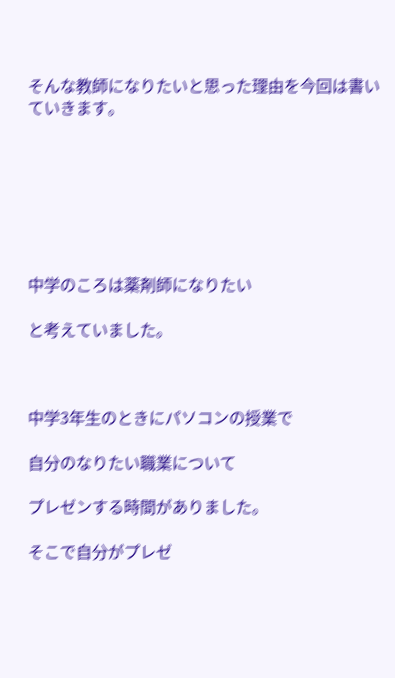そんな教師になりたいと思った理由を今回は書いていきます。







中学のころは薬剤師になりたい

と考えていました。



中学3年生のときにパソコンの授業で

自分のなりたい職業について

プレゼンする時間がありました。

そこで自分がプレゼ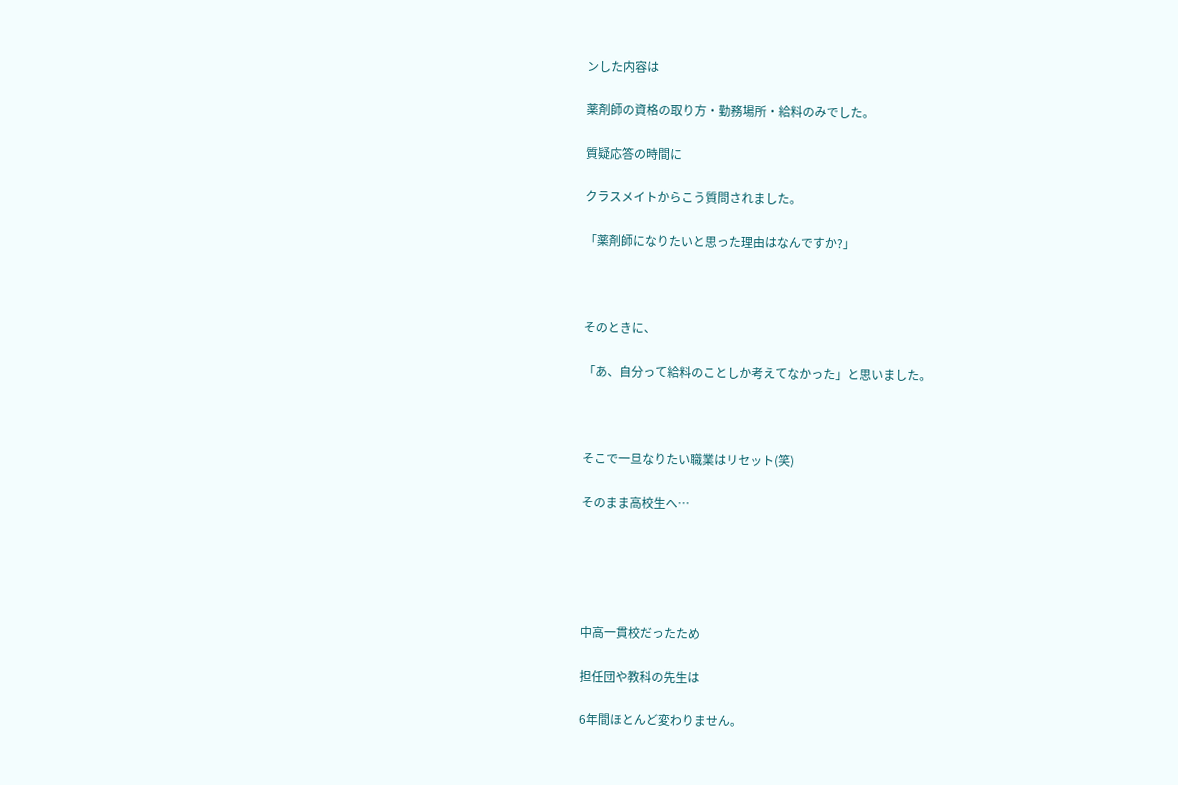ンした内容は

薬剤師の資格の取り方・勤務場所・給料のみでした。

質疑応答の時間に

クラスメイトからこう質問されました。

「薬剤師になりたいと思った理由はなんですか?」



そのときに、

「あ、自分って給料のことしか考えてなかった」と思いました。



そこで一旦なりたい職業はリセット(笑)

そのまま高校生へ…





中高一貫校だったため

担任団や教科の先生は

6年間ほとんど変わりません。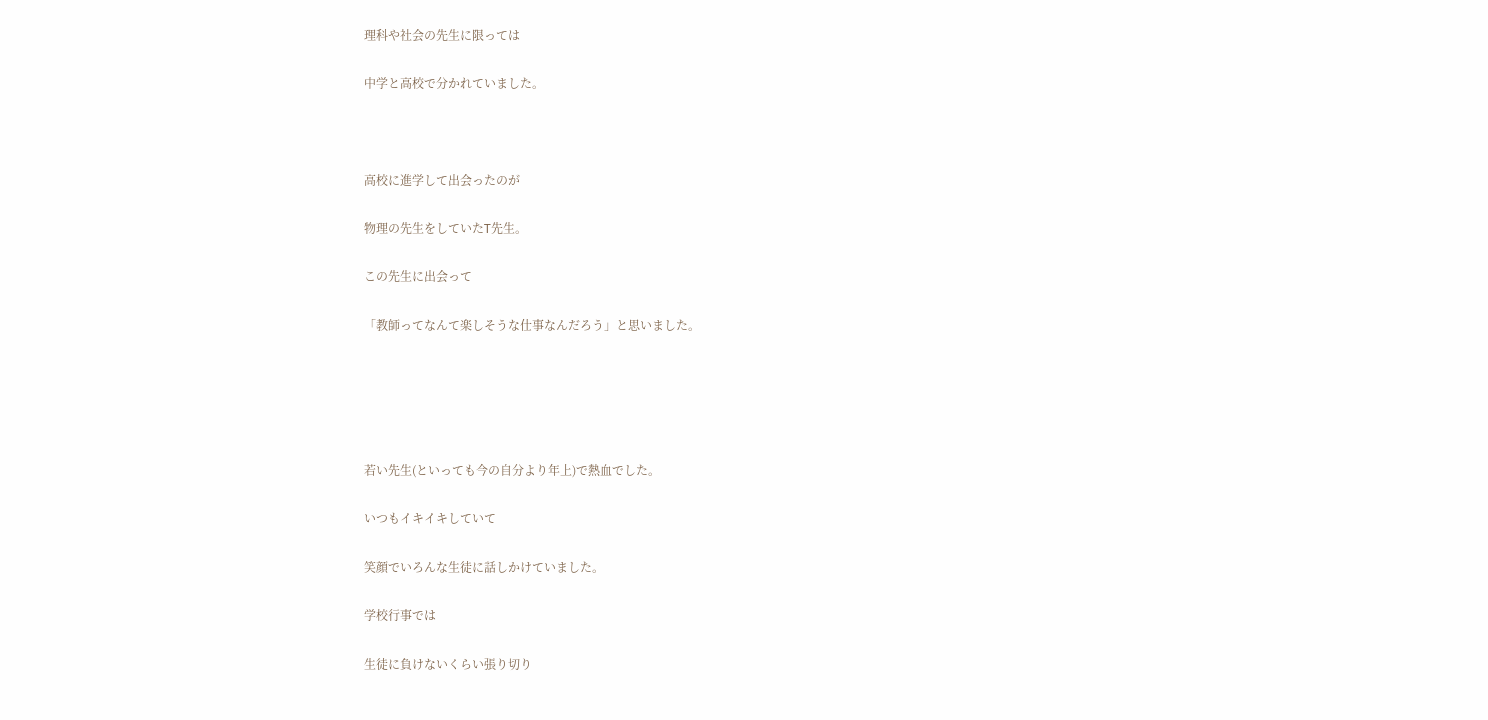理科や社会の先生に限っては

中学と高校で分かれていました。



高校に進学して出会ったのが

物理の先生をしていたT先生。

この先生に出会って

「教師ってなんて楽しそうな仕事なんだろう」と思いました。





若い先生(といっても今の自分より年上)で熱血でした。

いつもイキイキしていて

笑顔でいろんな生徒に話しかけていました。

学校行事では

生徒に負けないくらい張り切り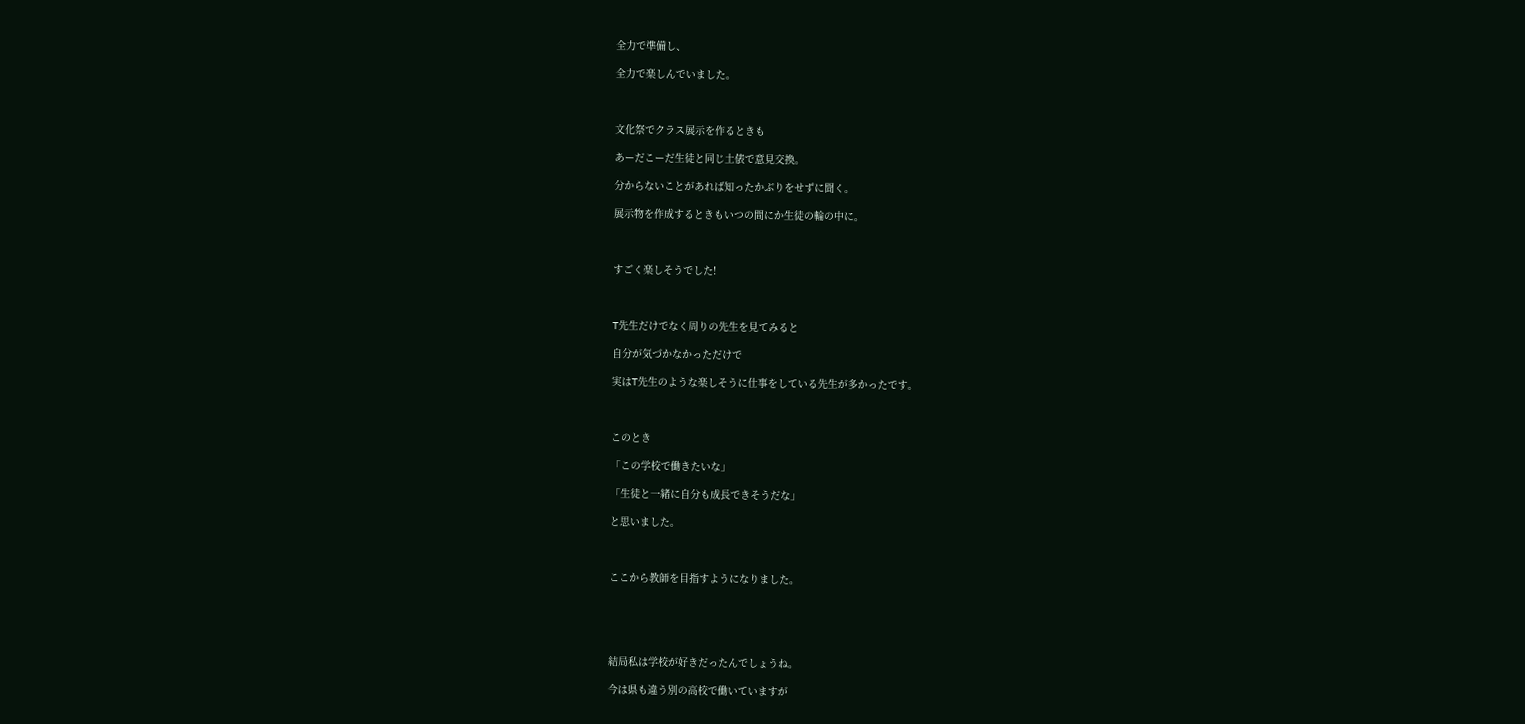全力で準備し、

全力で楽しんでいました。



文化祭でクラス展示を作るときも

あーだこーだ生徒と同じ土俵で意見交換。

分からないことがあれば知ったかぶりをせずに聞く。

展示物を作成するときもいつの間にか生徒の輪の中に。



すごく楽しそうでした!



T先生だけでなく周りの先生を見てみると

自分が気づかなかっただけで

実はT先生のような楽しそうに仕事をしている先生が多かったです。



このとき

「この学校で働きたいな」

「生徒と一緒に自分も成長できそうだな」

と思いました。



ここから教師を目指すようになりました。





結局私は学校が好きだったんでしょうね。

今は県も違う別の高校で働いていますが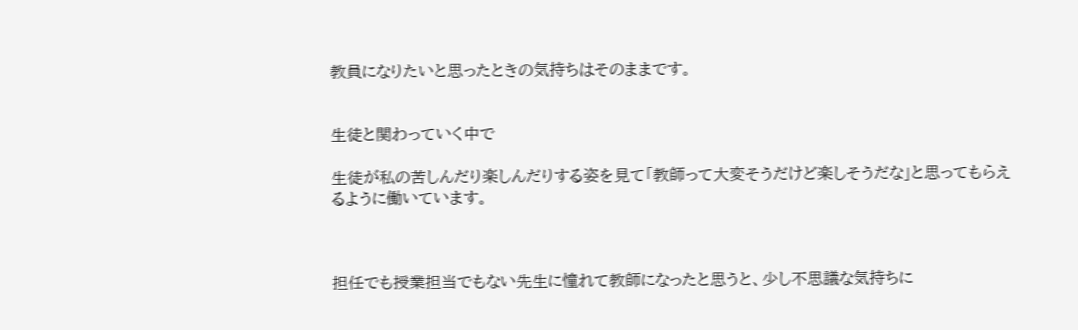教員になりたいと思ったときの気持ちはそのままです。


生徒と関わっていく中で

生徒が私の苦しんだり楽しんだりする姿を見て「教師って大変そうだけど楽しそうだな」と思ってもらえるように働いています。



担任でも授業担当でもない先生に憧れて教師になったと思うと、少し不思議な気持ちに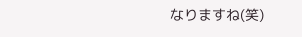なりますね(笑)